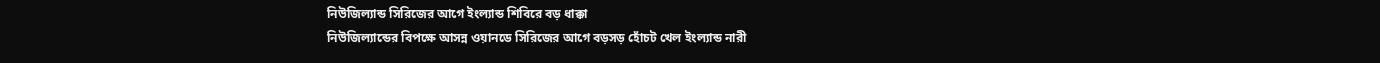নিউজিল্যান্ড সিরিজের আগে ইংল্যান্ড শিবিরে বড় ধাক্কা
নিউজিল্যান্ডের বিপক্ষে আসন্ন ওয়ানডে সিরিজের আগে বড়সড় হোঁচট খেল ইংল্যান্ড নারী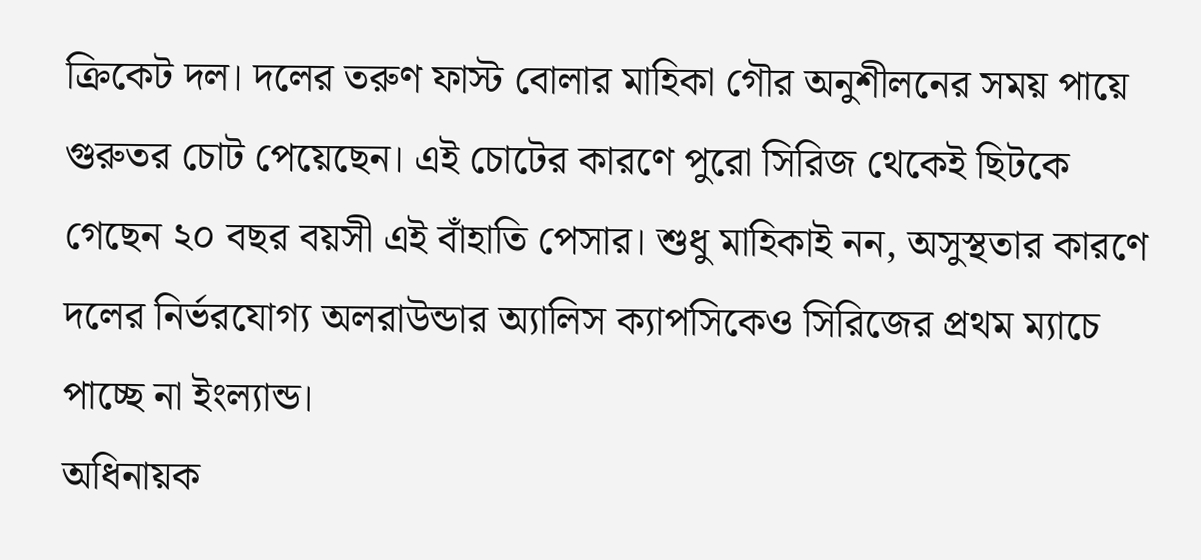ক্রিকেট দল। দলের তরুণ ফাস্ট বোলার মাহিকা গৌর অনুশীলনের সময় পায়ে গুরুতর চোট পেয়েছেন। এই চোটের কারণে পুরো সিরিজ থেকেই ছিটকে গেছেন ২০ বছর বয়সী এই বাঁহাতি পেসার। শুধু মাহিকাই নন, অসুস্থতার কারণে দলের নির্ভরযোগ্য অলরাউন্ডার অ্যালিস ক্যাপসিকেও সিরিজের প্রথম ম্যাচে পাচ্ছে না ইংল্যান্ড।
অধিনায়ক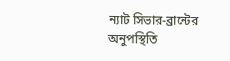ন্যাট সিভার-ব্রান্টের অনুপস্থিতি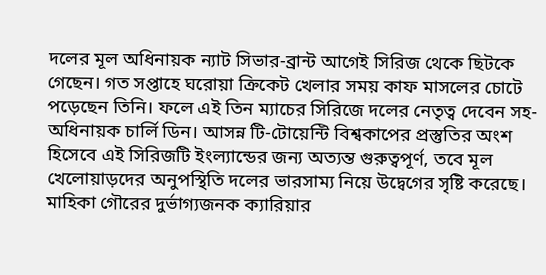দলের মূল অধিনায়ক ন্যাট সিভার-ব্রান্ট আগেই সিরিজ থেকে ছিটকে গেছেন। গত সপ্তাহে ঘরোয়া ক্রিকেট খেলার সময় কাফ মাসলের চোটে পড়েছেন তিনি। ফলে এই তিন ম্যাচের সিরিজে দলের নেতৃত্ব দেবেন সহ-অধিনায়ক চার্লি ডিন। আসন্ন টি-টোয়েন্টি বিশ্বকাপের প্রস্তুতির অংশ হিসেবে এই সিরিজটি ইংল্যান্ডের জন্য অত্যন্ত গুরুত্বপূর্ণ, তবে মূল খেলোয়াড়দের অনুপস্থিতি দলের ভারসাম্য নিয়ে উদ্বেগের সৃষ্টি করেছে।
মাহিকা গৌরের দুর্ভাগ্যজনক ক্যারিয়ার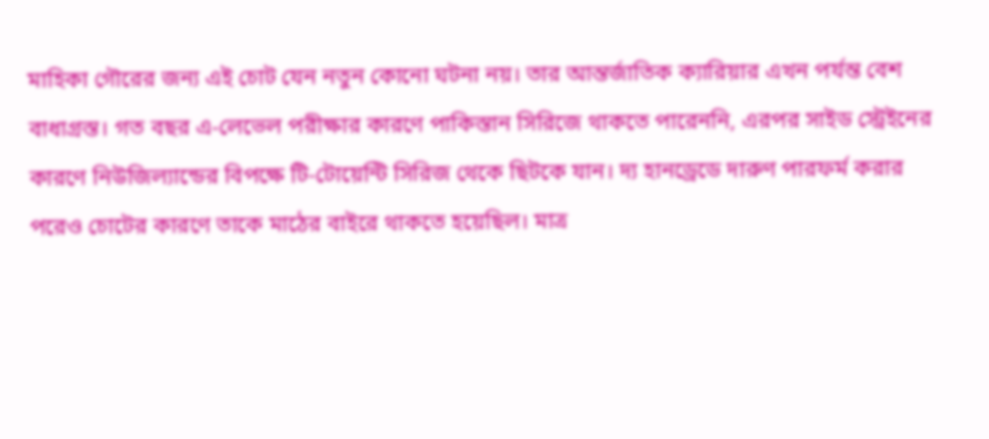মাহিকা গৌরের জন্য এই চোট যেন নতুন কোনো ঘটনা নয়। তার আন্তর্জাতিক ক্যারিয়ার এখন পর্যন্ত বেশ বাধাগ্রস্ত। গত বছর এ-লেভেল পরীক্ষার কারণে পাকিস্তান সিরিজে থাকতে পারেননি, এরপর সাইড স্ট্রেইনের কারণে নিউজিল্যান্ডের বিপক্ষে টি-টোয়েন্টি সিরিজ থেকে ছিটকে যান। দ্য হানড্রেডে দারুণ পারফর্ম করার পরেও চোটের কারণে তাকে মাঠের বাইরে থাকতে হয়েছিল। মাত্র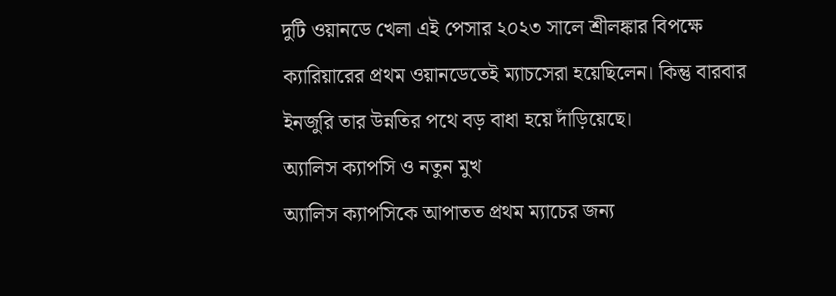দুটি ওয়ানডে খেলা এই পেসার ২০২৩ সালে শ্রীলঙ্কার বিপক্ষে ক্যারিয়ারের প্রথম ওয়ানডেতেই ম্যাচসেরা হয়েছিলেন। কিন্তু বারবার ইনজুরি তার উন্নতির পথে বড় বাধা হয়ে দাঁড়িয়েছে।
অ্যালিস ক্যাপসি ও নতুন মুখ
অ্যালিস ক্যাপসিকে আপাতত প্রথম ম্যাচের জন্য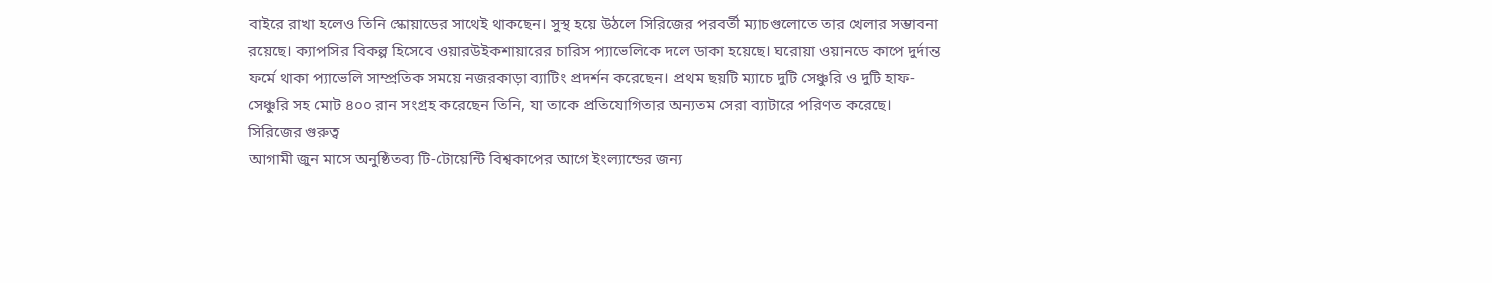বাইরে রাখা হলেও তিনি স্কোয়াডের সাথেই থাকছেন। সুস্থ হয়ে উঠলে সিরিজের পরবর্তী ম্যাচগুলোতে তার খেলার সম্ভাবনা রয়েছে। ক্যাপসির বিকল্প হিসেবে ওয়ারউইকশায়ারের চারিস প্যাভেলিকে দলে ডাকা হয়েছে। ঘরোয়া ওয়ানডে কাপে দুর্দান্ত ফর্মে থাকা প্যাভেলি সাম্প্রতিক সময়ে নজরকাড়া ব্যাটিং প্রদর্শন করেছেন। প্রথম ছয়টি ম্যাচে দুটি সেঞ্চুরি ও দুটি হাফ-সেঞ্চুরি সহ মোট ৪০০ রান সংগ্রহ করেছেন তিনি, যা তাকে প্রতিযোগিতার অন্যতম সেরা ব্যাটারে পরিণত করেছে।
সিরিজের গুরুত্ব
আগামী জুন মাসে অনুষ্ঠিতব্য টি-টোয়েন্টি বিশ্বকাপের আগে ইংল্যান্ডের জন্য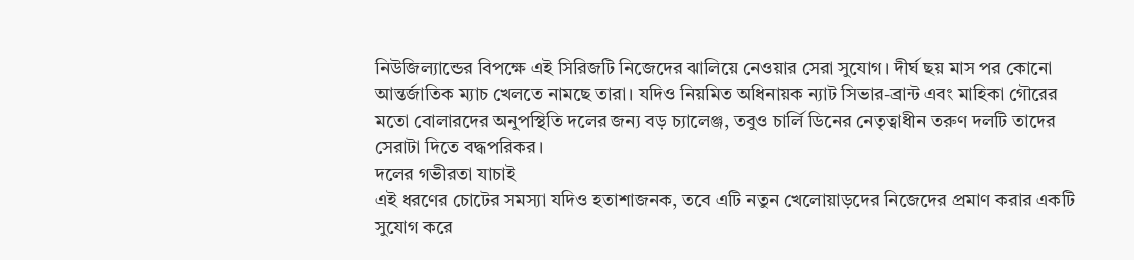নিউজিল্যান্ডের বিপক্ষে এই সিরিজটি নিজেদের ঝালিয়ে নেওয়ার সেরা সুযোগ। দীর্ঘ ছয় মাস পর কোনো আন্তর্জাতিক ম্যাচ খেলতে নামছে তারা। যদিও নিয়মিত অধিনায়ক ন্যাট সিভার-ব্রান্ট এবং মাহিকা গৌরের মতো বোলারদের অনুপস্থিতি দলের জন্য বড় চ্যালেঞ্জ, তবুও চার্লি ডিনের নেতৃত্বাধীন তরুণ দলটি তাদের সেরাটা দিতে বদ্ধপরিকর।
দলের গভীরতা যাচাই
এই ধরণের চোটের সমস্যা যদিও হতাশাজনক, তবে এটি নতুন খেলোয়াড়দের নিজেদের প্রমাণ করার একটি সুযোগ করে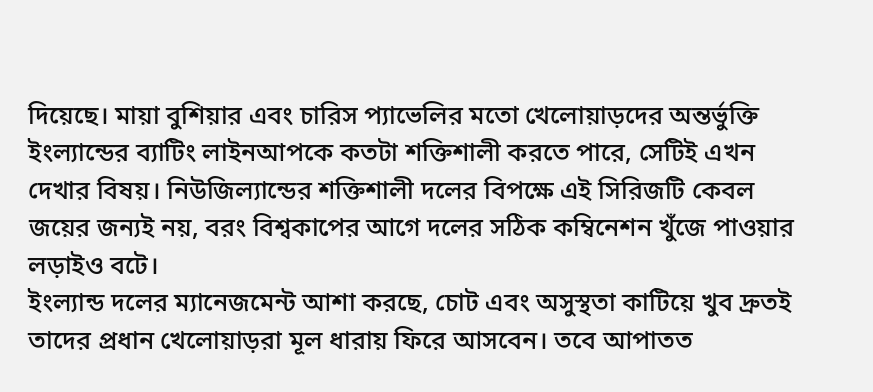দিয়েছে। মায়া বুশিয়ার এবং চারিস প্যাভেলির মতো খেলোয়াড়দের অন্তর্ভুক্তি ইংল্যান্ডের ব্যাটিং লাইনআপকে কতটা শক্তিশালী করতে পারে, সেটিই এখন দেখার বিষয়। নিউজিল্যান্ডের শক্তিশালী দলের বিপক্ষে এই সিরিজটি কেবল জয়ের জন্যই নয়, বরং বিশ্বকাপের আগে দলের সঠিক কম্বিনেশন খুঁজে পাওয়ার লড়াইও বটে।
ইংল্যান্ড দলের ম্যানেজমেন্ট আশা করছে, চোট এবং অসুস্থতা কাটিয়ে খুব দ্রুতই তাদের প্রধান খেলোয়াড়রা মূল ধারায় ফিরে আসবেন। তবে আপাতত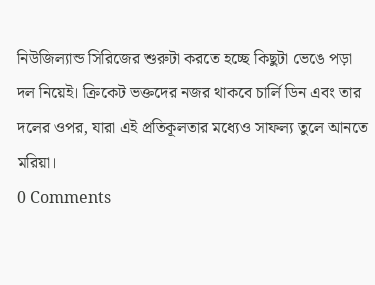নিউজিল্যান্ড সিরিজের শুরুটা করতে হচ্ছে কিছুটা ভেঙে পড়া দল নিয়েই। ক্রিকেট ভক্তদের নজর থাকবে চার্লি ডিন এবং তার দলের ওপর, যারা এই প্রতিকূলতার মধ্যেও সাফল্য তুলে আনতে মরিয়া।
0 Comments